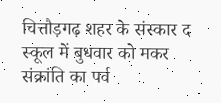चित्तौड़गढ़ शहर के संस्कार द स्कूल में बुधवार को मकर संक्रांति का पर्व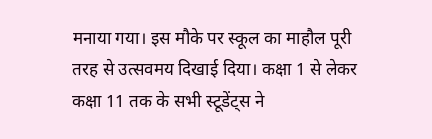मनाया गया। इस मौके पर स्कूल का माहौल पूरी तरह से उत्सवमय दिखाई दिया। कक्षा 1 से लेकर कक्षा 11 तक के सभी स्टूडेंट्स ने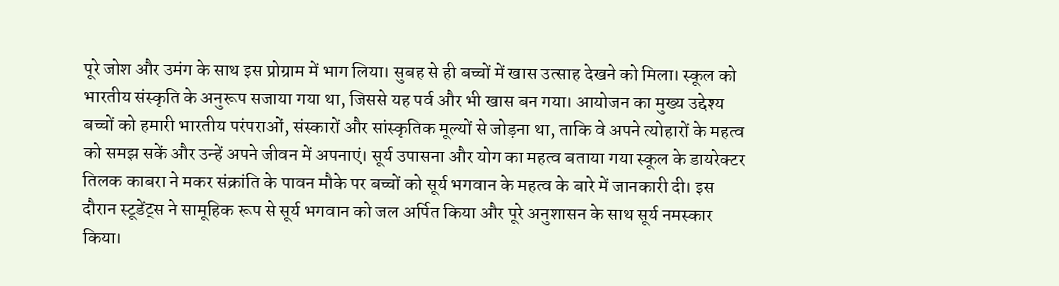पूरे जोश और उमंग के साथ इस प्रोग्राम में भाग लिया। सुबह से ही बच्चों में खास उत्साह देखने को मिला। स्कूल को भारतीय संस्कृति के अनुरूप सजाया गया था, जिससे यह पर्व और भी खास बन गया। आयोजन का मुख्य उद्देश्य बच्चों को हमारी भारतीय परंपराओं, संस्कारों और सांस्कृतिक मूल्यों से जोड़ना था, ताकि वे अपने त्योहारों के महत्व को समझ सकें और उन्हें अपने जीवन में अपनाएं। सूर्य उपासना और योग का महत्व बताया गया स्कूल के डायरेक्टर तिलक काबरा ने मकर संक्रांति के पावन मौके पर बच्चों को सूर्य भगवान के महत्व के बारे में जानकारी दी। इस दौरान स्टूडेंट्स ने सामूहिक रूप से सूर्य भगवान को जल अर्पित किया और पूरे अनुशासन के साथ सूर्य नमस्कार किया।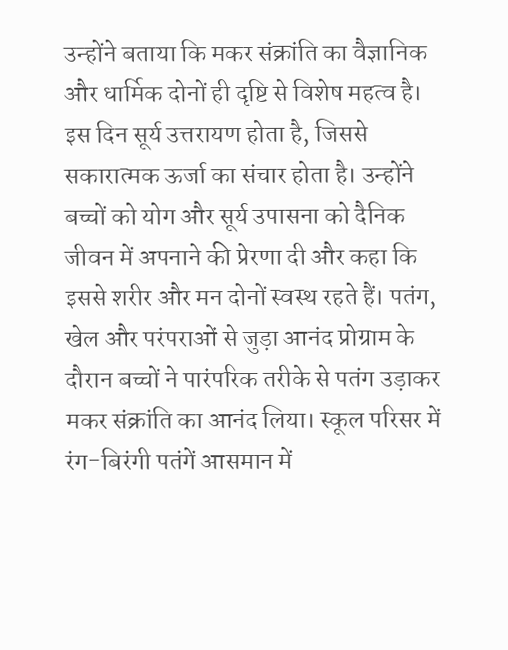उन्होंने बताया कि मकर संक्रांति का वैज्ञानिक और धार्मिक दोनों ही दृष्टि से विशेष महत्व है। इस दिन सूर्य उत्तरायण होता है, जिससे सकारात्मक ऊर्जा का संचार होता है। उन्होंने बच्चों को योग और सूर्य उपासना को दैनिक जीवन में अपनाने की प्रेरणा दी और कहा कि इससे शरीर और मन दोनों स्वस्थ रहते हैं। पतंग, खेल और परंपराओं से जुड़ा आनंद प्रोग्राम के दौरान बच्चों ने पारंपरिक तरीके से पतंग उड़ाकर मकर संक्रांति का आनंद लिया। स्कूल परिसर में रंग-बिरंगी पतंगें आसमान में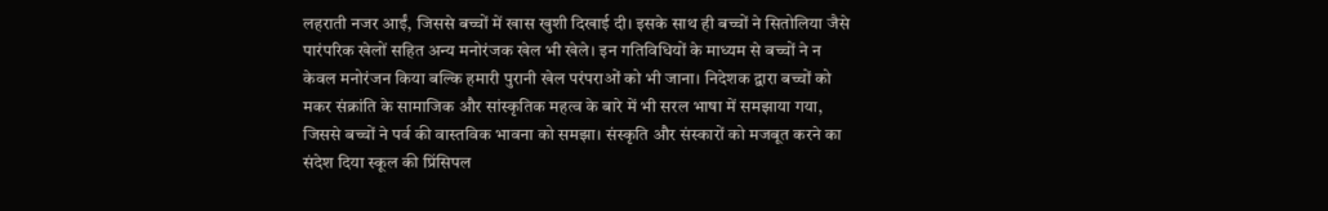लहराती नजर आईं, जिससे बच्चों में खास खुशी दिखाई दी। इसके साथ ही बच्चों ने सितोलिया जैसे पारंपरिक खेलों सहित अन्य मनोरंजक खेल भी खेले। इन गतिविधियों के माध्यम से बच्चों ने न केवल मनोरंजन किया बल्कि हमारी पुरानी खेल परंपराओं को भी जाना। निदेशक द्वारा बच्चों को मकर संक्रांति के सामाजिक और सांस्कृतिक महत्व के बारे में भी सरल भाषा में समझाया गया, जिससे बच्चों ने पर्व की वास्तविक भावना को समझा। संस्कृति और संस्कारों को मजबूत करने का संदेश दिया स्कूल की प्रिंसिपल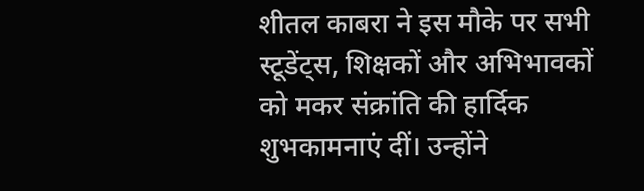शीतल काबरा ने इस मौके पर सभी स्टूडेंट्स, शिक्षकों और अभिभावकों को मकर संक्रांति की हार्दिक शुभकामनाएं दीं। उन्होंने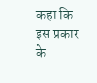कहा कि इस प्रकार के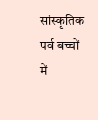सांस्कृतिक पर्व बच्चों में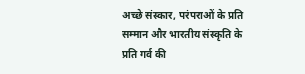अच्छे संस्कार, परंपराओं के प्रति सम्मान और भारतीय संस्कृति के प्रति गर्व की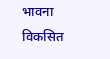भावना विकसित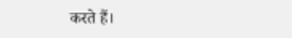करते हैं।